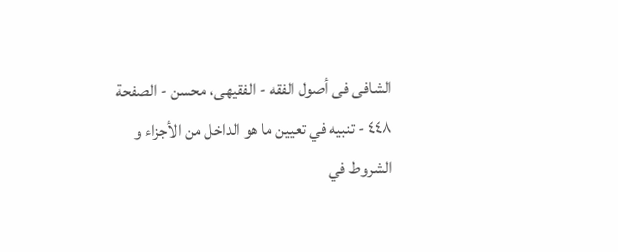الشافی فی أصول الفقه - الفقیهی، محسن - الصفحة ٤٤٨ - تنبیه في تعيين ما هو الداخل من الأجزاء و الشروط في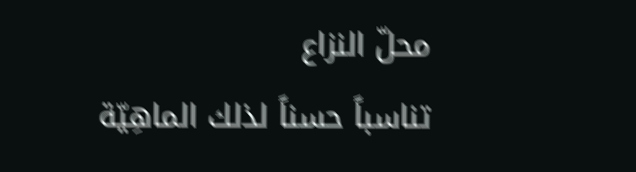محلّ النزاع
تناسباً حسناً لذلك الماهِیّة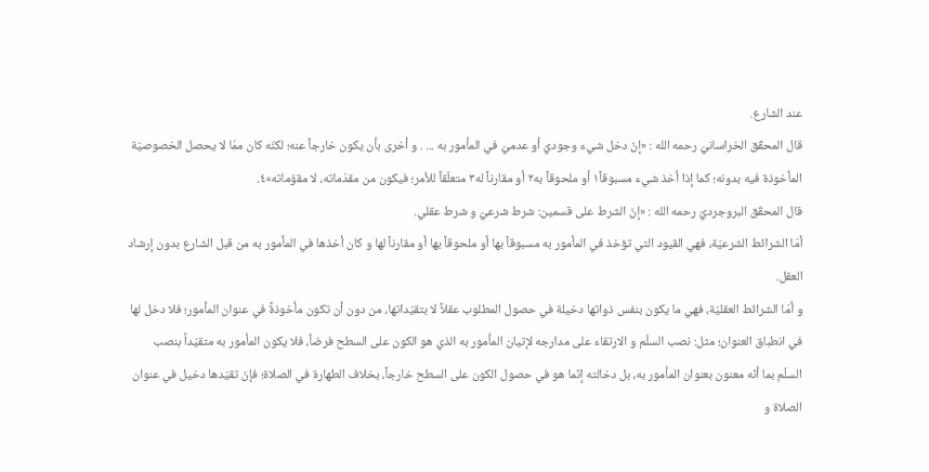عند الشارع.
قال المحقّق الخراسانيّ رحمه الله : «إنّ دخل شيء وجوديّ أو عدميّ في المأمور به ... . و أخرى بأن يكون خارجاً عنه؛ لكنّه كان ممّا لا يحصل الخصوصيّة المأخوذة فيه بدونه؛ كما إذا أخذ شيء مسبوقاً١ أو ملحوقاً به٢ أو مقارناً له٣ متعلّقاً للأمر؛ فيكون من مقدّماته، لا مقوّماته»٤.
قال المحقّق البروجرديّ رحمه الله : «إنّ الشرط على قسمين: شرط شرعيّ و شرط عقلي.
أمّا الشرائط الشرعيّة، فهي القيود التي تؤخذ في المأمور به مسبوقاً بها أو ملحوقاً بها أو مقارناً لها و كان أخذها في المأمور به من قبل الشارع بدون إرشاد العقل.
و أمّا الشرائط العقليّة، فهي ما يكون بنفس ذواتها دخيلة في حصول المطلوب عقلاً لا بتقيّداتها، من دون أن تكون مأخوذةً في عنوان المأمور؛ فلا دخل لها في انطباق العنوان؛ مثل: نصب السلّم و الارتقاء على مدارجه لإتيان المأمور به الذي هو الكون على السطح فرضاً، فلا يكون المأمور به متقيّداً بنصب السلّم بما أنّه معنون بعنوان المأمور به، بل دخالته إنّما هو في حصول الكون على السطح خارجاً، بخلاف الطهارة في الصلاة؛ فإنّ تقيّدها دخيل في عنوان الصلاة و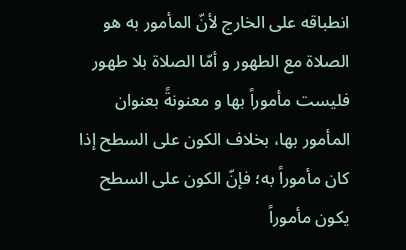انطباقه على الخارج لأنّ المأمور به هو الصلاة مع الطهور و أمّا الصلاة بلا طهور فليست مأموراً بها و معنونةً بعنوان المأمور بها، بخلاف الكون على السطح إذا كان مأموراً به؛ فإنّ الكون على السطح يكون مأموراً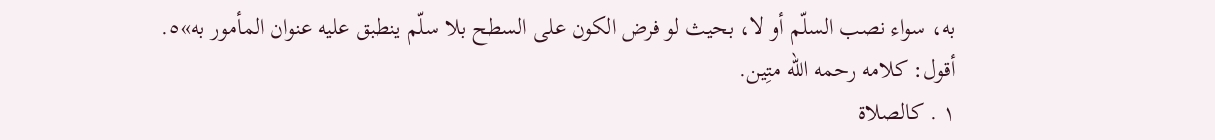به، سواء نصب السلّم أو لا، بحيث لو فرض الكون على السطح بلا سلّم ينطبق عليه عنوان المأمور به»٥.
أقول: کلامه رحمه الله متِین.
١ . كالصلاة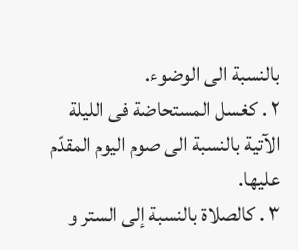بالنسبة الى الوضوء.
٢ . كغسل المستحاضة فى الليلة الآتية بالنسبة الى صوم اليوم المقدّم عليها.
٣ . كالصلاة بالنسبة إلى الستر و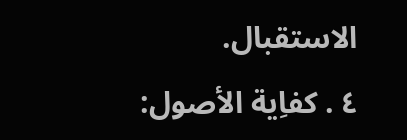الاستقبال.
٤ . کفاِیة الأصول: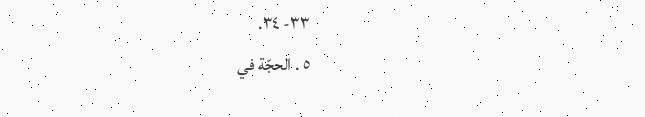٣٣- ٣٤.
٥ . الحجّة في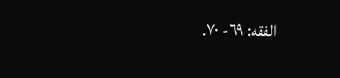الفقه: ٦٩- ٧٠.